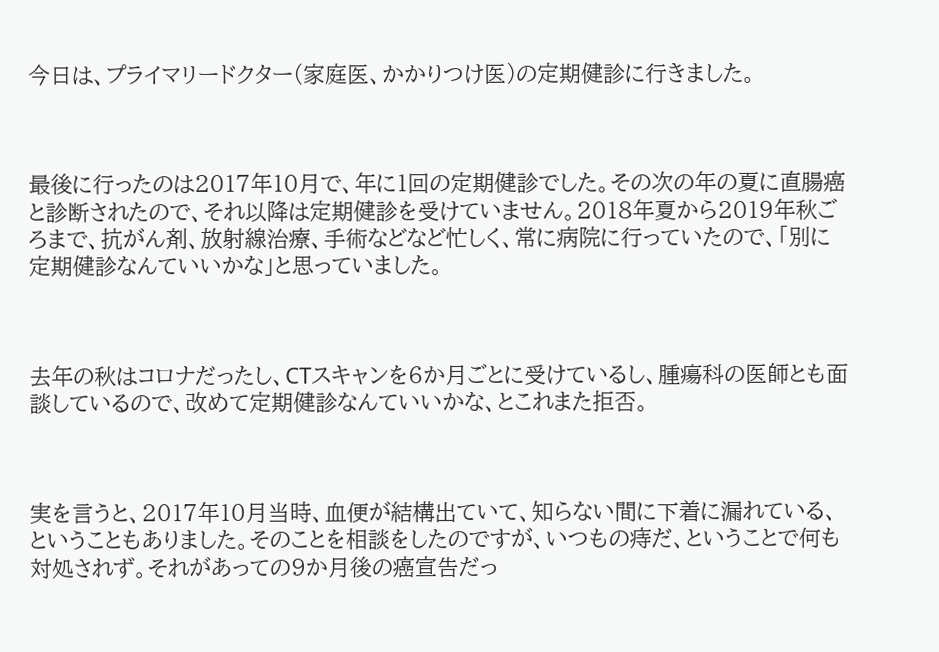今日は、プライマリードクター(家庭医、かかりつけ医)の定期健診に行きました。



最後に行ったのは2017年10月で、年に1回の定期健診でした。その次の年の夏に直腸癌と診断されたので、それ以降は定期健診を受けていません。2018年夏から2019年秋ごろまで、抗がん剤、放射線治療、手術などなど忙しく、常に病院に行っていたので、「別に定期健診なんていいかな」と思っていました。



去年の秋はコロナだったし、CTスキャンを6か月ごとに受けているし、腫瘍科の医師とも面談しているので、改めて定期健診なんていいかな、とこれまた拒否。



実を言うと、2017年10月当時、血便が結構出ていて、知らない間に下着に漏れている、ということもありました。そのことを相談をしたのですが、いつもの痔だ、ということで何も対処されず。それがあっての9か月後の癌宣告だっ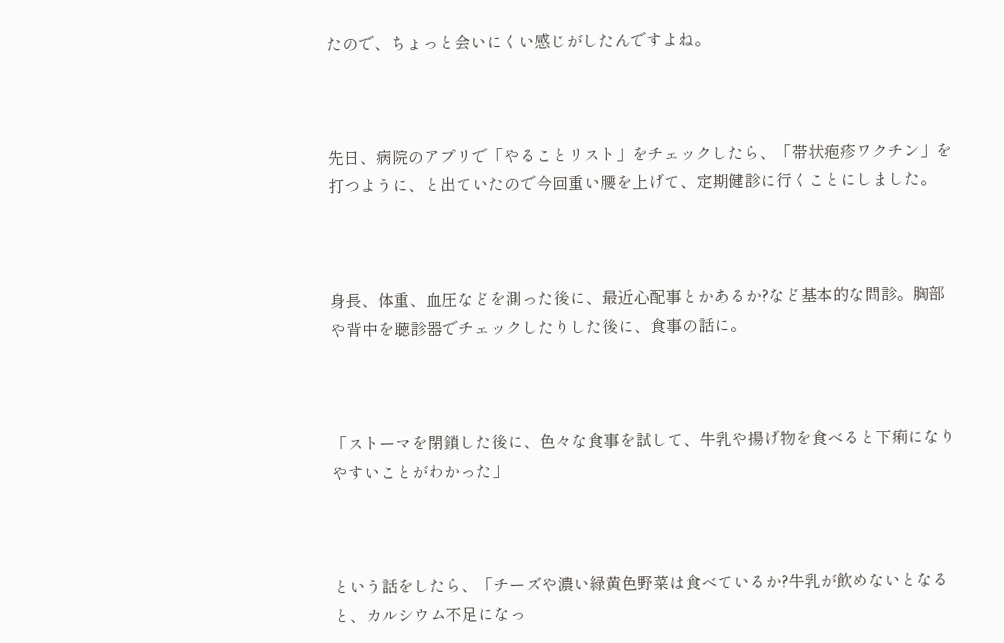たので、ちょっと会いにくい感じがしたんですよね。



先日、病院のアプリで「やることリスト」をチェックしたら、「帯状疱疹ワクチン」を打つように、と出ていたので今回重い腰を上げて、定期健診に行くことにしました。



身長、体重、血圧などを測った後に、最近心配事とかあるか?など基本的な問診。胸部や背中を聴診器でチェックしたりした後に、食事の話に。



「ストーマを閉鎖した後に、色々な食事を試して、牛乳や揚げ物を食べると下痢になりやすいことがわかった」



という話をしたら、「チーズや濃い緑黄色野菜は食べているか?牛乳が飲めないとなると、カルシウム不足になっ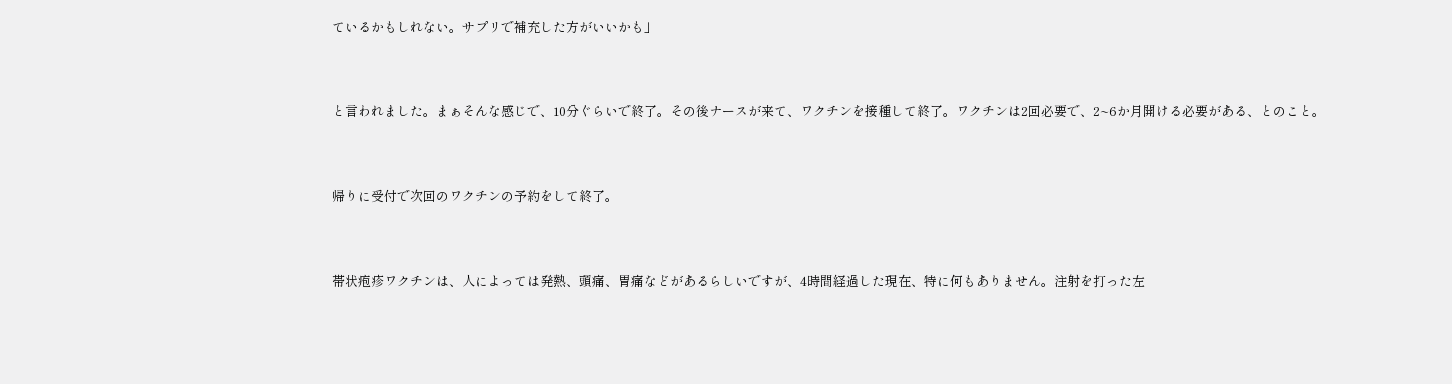ているかもしれない。サプリで補充した方がいいかも」



と言われました。まぁそんな感じで、10分ぐらいで終了。その後ナースが来て、ワクチンを接種して終了。ワクチンは2回必要で、2~6か月開ける必要がある、とのこと。



帰りに受付で次回のワクチンの予約をして終了。



帯状疱疹ワクチンは、人によっては発熱、頭痛、胃痛などがあるらしいですが、4時間経過した現在、特に何もありません。注射を打った左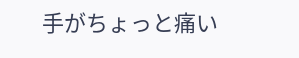手がちょっと痛い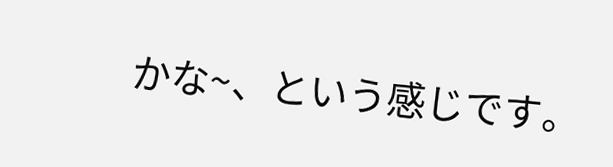かな~、という感じです。